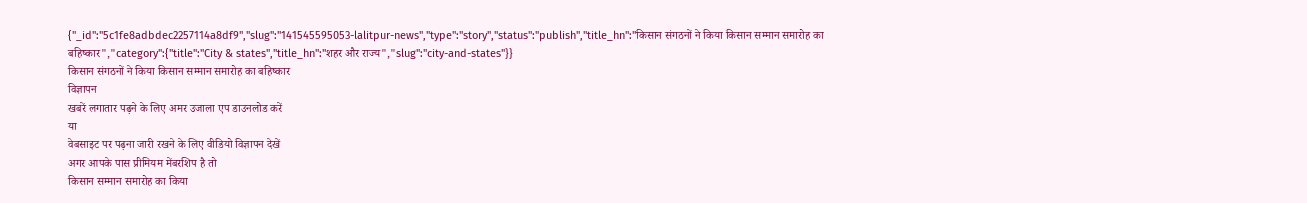{"_id":"5c1fe8adbdec2257114a8df9","slug":"141545595053-lalitpur-news","type":"story","status":"publish","title_hn":"किसान संगठनों ने किया किसान सम्मान समारोह का बहिष्कार","category":{"title":"City & states","title_hn":"शहर और राज्य","slug":"city-and-states"}}
किसान संगठनों ने किया किसान सम्मान समारोह का बहिष्कार
विज्ञापन
खबरें लगातार पढ़ने के लिए अमर उजाला एप डाउनलोड करें
या
वेबसाइट पर पढ़ना जारी रखने के लिए वीडियो विज्ञापन देखें
अगर आपके पास प्रीमियम मेंबरशिप है तो
किसान सम्मान समारोह का किया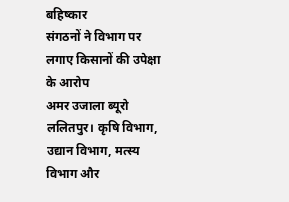बहिष्कार
संगठनों ने विभाग पर लगाए किसानों की उपेक्षा के आरोप
अमर उजाला ब्यूरो
ललितपुर। कृषि विभाग, उद्यान विभाग, मत्स्य विभाग और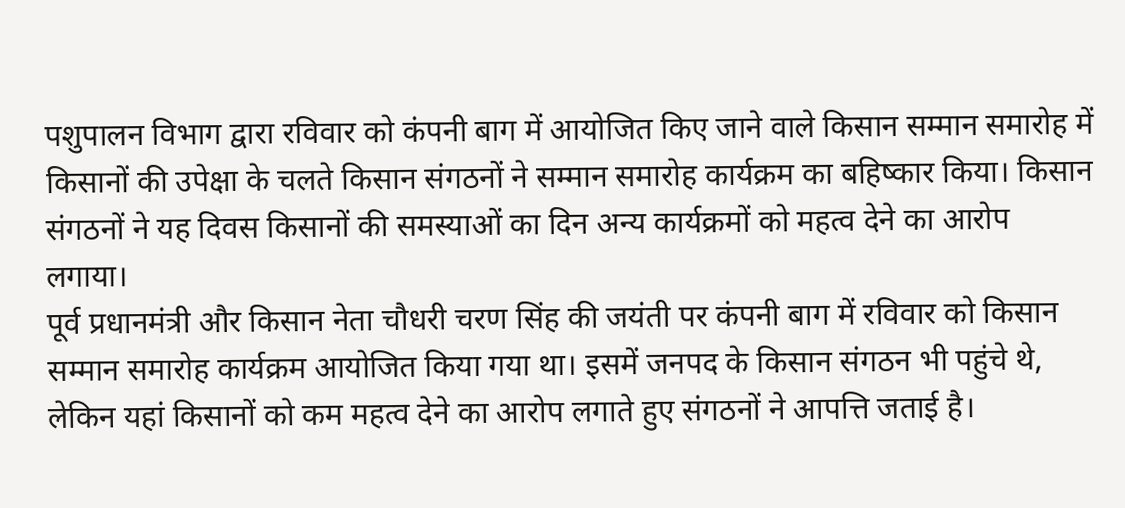पशुपालन विभाग द्वारा रविवार को कंपनी बाग में आयोजित किए जाने वाले किसान सम्मान समारोह में किसानों की उपेक्षा के चलते किसान संगठनों ने सम्मान समारोह कार्यक्रम का बहिष्कार किया। किसान संगठनों ने यह दिवस किसानों की समस्याओं का दिन अन्य कार्यक्रमों को महत्व देने का आरोप लगाया।
पूर्व प्रधानमंत्री और किसान नेता चौधरी चरण सिंह की जयंती पर कंपनी बाग में रविवार को किसान सम्मान समारोह कार्यक्रम आयोजित किया गया था। इसमें जनपद के किसान संगठन भी पहुंचे थे, लेकिन यहां किसानों को कम महत्व देने का आरोप लगाते हुए संगठनों ने आपत्ति जताई है।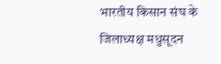भारतीय किसान संघ के जिलाध्यक्ष मधुसूदन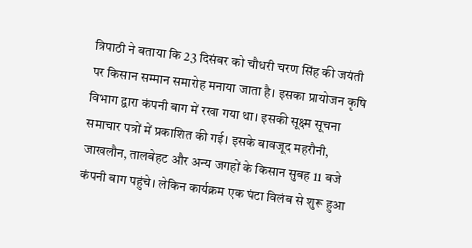त्रिपाठी ने बताया कि 23 दिसंबर को चौधरी चरण सिंह की जयंती पर किसान सम्मान समारोह मनाया जाता है। इसका प्रायोजन कृषि विभाग द्वारा कंपनी बाग में रखा गया था। इसकी सूक्ष्म सूचना समाचार पत्रों में प्रकाशित की गई। इसके बावजूद महरौनी, जाखलौन, तालबेहट और अन्य जगहों के किसान सुबह 11 बजे कंपनी बाग पहुंचे। लेकिन कार्यक्रम एक घंटा विलंब से शुरू हुआ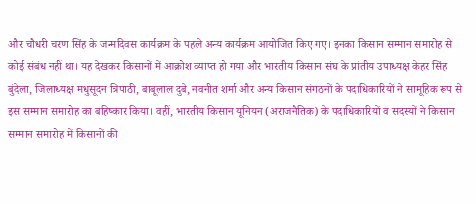और चौधरी चरण सिंह के जन्मदिवस कार्यक्रम के पहले अन्य कार्यक्रम आयोजित किए गए। इनका किसान सम्मान समारोह से कोई संबंध नहीं था। यह देखकर किसानों में आक्रोश व्याप्त हो गया और भारतीय किसान संघ के प्रांतीय उपाध्यक्ष केहर सिंह बुंदेला, जिलाध्यक्ष मधुसूदन त्रिपाठी, बाबूलाल दुबे, नवनीत शर्मा और अन्य किसान संगठनों के पदाधिकारियों ने सामूहिक रूप से इस सम्मान समारोह का बहिष्कार किया। वहीं, भारतीय किसान यूनियन (अराजनैतिक) के पदाधिकारियों व सदस्यों ने किसान सम्मान समारोह में किसानों की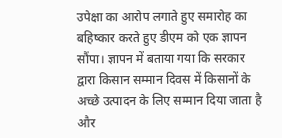उपेक्षा का आरोप लगाते हुए समारोह का बहिष्कार करते हुए डीएम को एक ज्ञापन सौंपा। ज्ञापन में बताया गया कि सरकार द्वारा किसान सम्मान दिवस में किसानों के अच्छे उत्पादन के लिए सम्मान दिया जाता है और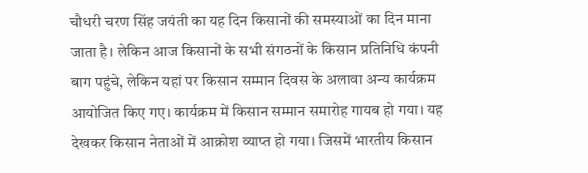चौधरी चरण सिंह जयंती का यह दिन किसानों की समस्याओं का दिन माना जाता है। लेकिन आज किसानों के सभी संगठनों के किसान प्रतिनिधि कंपनी बाग पहुंचे, लेकिन यहां पर किसान सम्मान दिवस के अलावा अन्य कार्यक्रम आयोजित किए गए। कार्यक्रम में किसान सम्मान समारोह गायब हो गया। यह देखकर किसान नेताओं में आक्रोश व्याप्त हो गया। जिसमें भारतीय किसान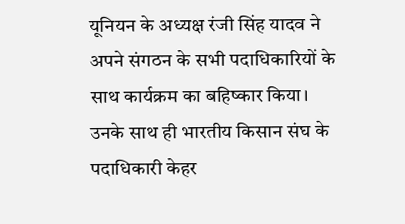यूनियन के अध्यक्ष रंजी सिंह यादव ने अपने संगठन के सभी पदाधिकारियों के साथ कार्यक्रम का बहिष्कार किया। उनके साथ ही भारतीय किसान संघ के पदाधिकारी केहर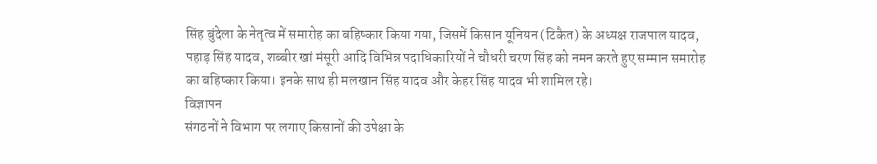सिंह बुंदेला के नेतृत्व में समारोह का बहिष्कार किया गया, जिसमें किसान यूनियन (टिकैत) के अध्यक्ष राजपाल यादव, पहाड़ सिंह यादव, शब्बीर खां मंसूरी आदि विभिन्न पदाधिकारियों ने चौधरी चरण सिंह को नमन करते हुए सम्मान समारोह का बहिष्कार किया। इनके साथ ही मलखान सिंह यादव और केहर सिंह यादव भी शामिल रहे।
विज्ञापन
संगठनों ने विभाग पर लगाए किसानों की उपेक्षा के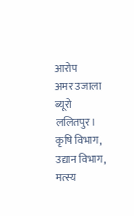आरोप
अमर उजाला ब्यूरो
ललितपुर। कृषि विभाग, उद्यान विभाग, मत्स्य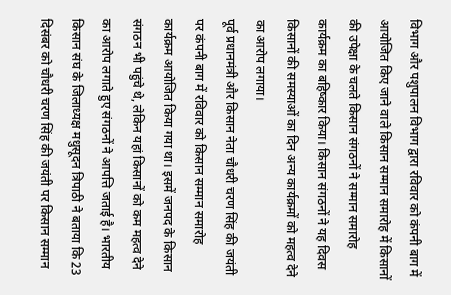विभाग और पशुपालन विभाग द्वारा रविवार को कंपनी बाग में आयोजित किए जाने वाले किसान सम्मान समारोह में किसानों की उपेक्षा के चलते किसान संगठनों ने सम्मान समारोह कार्यक्रम का बहिष्कार किया। किसान संगठनों ने यह दिवस किसानों की समस्याओं का दिन अन्य कार्यक्रमों को महत्व देने का आरोप लगाया।
पूर्व प्रधानमंत्री और किसान नेता चौधरी चरण सिंह की जयंती पर कंपनी बाग में रविवार को किसान सम्मान समारोह कार्यक्रम आयोजित किया गया था। इसमें जनपद के किसान संगठन भी पहुंचे थे, लेकिन यहां किसानों को कम महत्व देने का आरोप लगाते हुए संगठनों ने आपत्ति जताई है। भारतीय किसान संघ के जिलाध्यक्ष मधुसूदन त्रिपाठी ने बताया कि 23 दिसंबर को चौधरी चरण सिंह की जयंती पर किसान सम्मान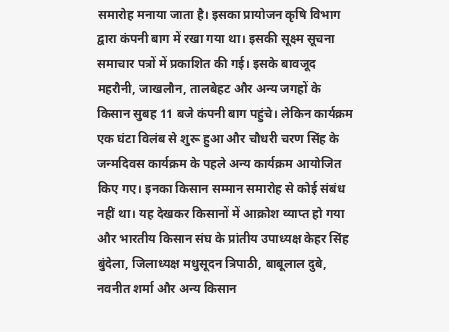समारोह मनाया जाता है। इसका प्रायोजन कृषि विभाग द्वारा कंपनी बाग में रखा गया था। इसकी सूक्ष्म सूचना समाचार पत्रों में प्रकाशित की गई। इसके बावजूद महरौनी, जाखलौन, तालबेहट और अन्य जगहों के किसान सुबह 11 बजे कंपनी बाग पहुंचे। लेकिन कार्यक्रम एक घंटा विलंब से शुरू हुआ और चौधरी चरण सिंह के जन्मदिवस कार्यक्रम के पहले अन्य कार्यक्रम आयोजित किए गए। इनका किसान सम्मान समारोह से कोई संबंध नहीं था। यह देखकर किसानों में आक्रोश व्याप्त हो गया और भारतीय किसान संघ के प्रांतीय उपाध्यक्ष केहर सिंह बुंदेला, जिलाध्यक्ष मधुसूदन त्रिपाठी, बाबूलाल दुबे, नवनीत शर्मा और अन्य किसान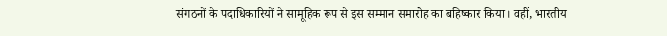संगठनों के पदाधिकारियों ने सामूहिक रूप से इस सम्मान समारोह का बहिष्कार किया। वहीं, भारतीय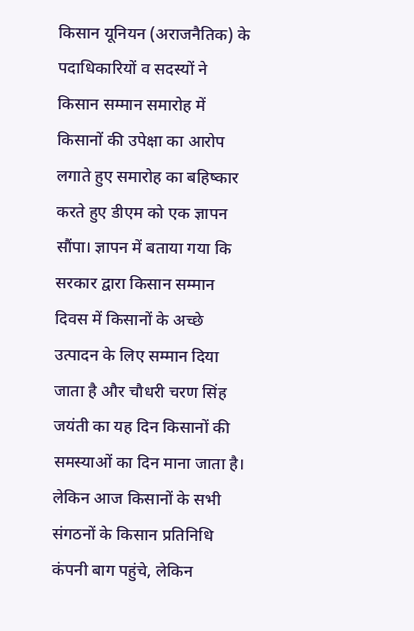किसान यूनियन (अराजनैतिक) के पदाधिकारियों व सदस्यों ने किसान सम्मान समारोह में किसानों की उपेक्षा का आरोप लगाते हुए समारोह का बहिष्कार करते हुए डीएम को एक ज्ञापन सौंपा। ज्ञापन में बताया गया कि सरकार द्वारा किसान सम्मान दिवस में किसानों के अच्छे उत्पादन के लिए सम्मान दिया जाता है और चौधरी चरण सिंह जयंती का यह दिन किसानों की समस्याओं का दिन माना जाता है। लेकिन आज किसानों के सभी संगठनों के किसान प्रतिनिधि कंपनी बाग पहुंचे, लेकिन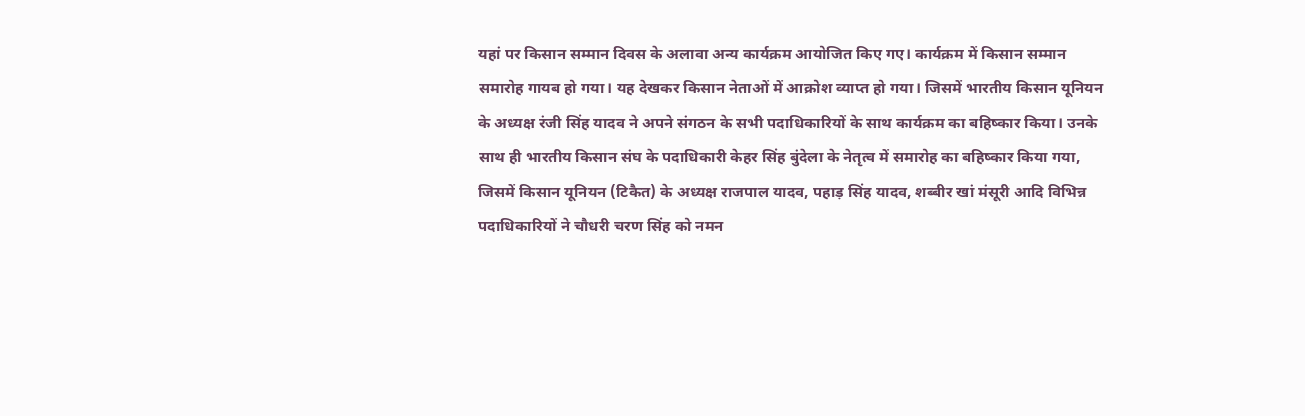यहां पर किसान सम्मान दिवस के अलावा अन्य कार्यक्रम आयोजित किए गए। कार्यक्रम में किसान सम्मान समारोह गायब हो गया। यह देखकर किसान नेताओं में आक्रोश व्याप्त हो गया। जिसमें भारतीय किसान यूनियन के अध्यक्ष रंजी सिंह यादव ने अपने संगठन के सभी पदाधिकारियों के साथ कार्यक्रम का बहिष्कार किया। उनके साथ ही भारतीय किसान संघ के पदाधिकारी केहर सिंह बुंदेला के नेतृत्व में समारोह का बहिष्कार किया गया, जिसमें किसान यूनियन (टिकैत) के अध्यक्ष राजपाल यादव, पहाड़ सिंह यादव, शब्बीर खां मंसूरी आदि विभिन्न पदाधिकारियों ने चौधरी चरण सिंह को नमन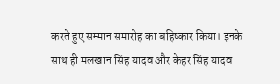करते हुए सम्मान समारोह का बहिष्कार किया। इनके साथ ही मलखान सिंह यादव और केहर सिंह यादव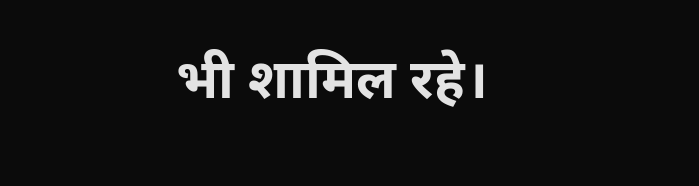भी शामिल रहे।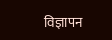विज्ञापन